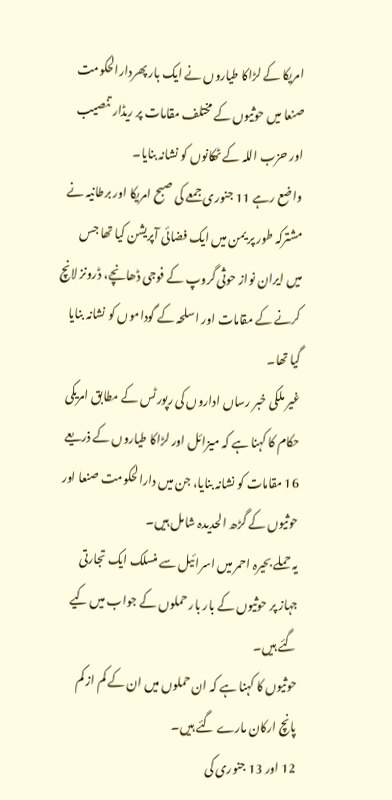امریکا کے لڑاکا طیاروں نے ایک بار پھردارالحکومت صنعا میں حوثیوں کے مختلف مقامات پر ریڈار تنصیب اور حزب اللہ کے ٹھکانوں کو نشانہ بنایا۔
واضع رہے 11 جنوری جمعے کی صبح امریکا اور برطانیہ نے مشترکہ طور پر یمن میں ایک فضائی آپریشن کیا تھا جس میں ایران نواز حوثی گروپ کے فوجی ڈھانچے، ڈرونز لانچ کرنے کے مقامات اور اسلحہ کے گوداموں کو نشانہ بنایا گیا تھا۔
غیر ملکی خبر رساں اداروں کی رپورٹس کے مطابق امریکی حکام کا کہنا ہے کہ میزائل اور لڑاکا طیاروں کے ذریعے 16 مقامات کو نشانہ بنایا، جن میں دارالحکومت صنعا اور حوثیوں کے گڑھ الحدیدہ شامل ہیں۔
یہ حملے بحیرہ احمر میں اسرائیل سے منسلک ایک تجارتی جہاز پر حوثیوں کے بار بار حملوں کے جواب میں کیے گئے ہیں۔
حوثیوں کا کہنا ہے کہ ان حملوں میں ان کے کم از کم پانچ ارکان مارے گئے ہیں۔
12 اور 13 جنوری کی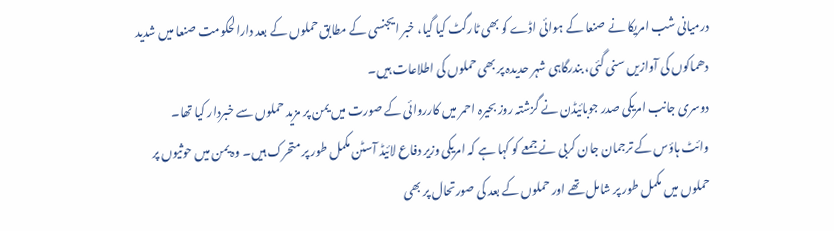درمیانی شب امریکا نے صنعا کے ہوائی اڈے کو بھی ٹارگٹ کیا گیا، خبر ایجنسی کے مطابق حملوں کے بعد دارالحکومت صنعا میں شدید دھماکوں کی آوازیں سنی گئی، بندرگاہی شہر حدیدہ پر بھی حملوں کی اطلاعات ہیں۔
دوسری جانب امریکی صدر جوبائیڈن نے گزشتہ روز بحیرہ احمر میں کارروائی کے صورت میں یمن پر مزید حملوں سے خبردار کیا تھا۔
وائٹ ہاؤس کے ترجمان جان کربی نے جمعے کو کہا ہے کہ امریکی وزیر دفاع لائیڈ آسٹن مکمل طور پر متحرک ہیں۔ وہ یمن میں حوثیوں پر حملوں میں مکمل طور پر شامل تھے اور حملوں کے بعد کی صورتحال پر بھی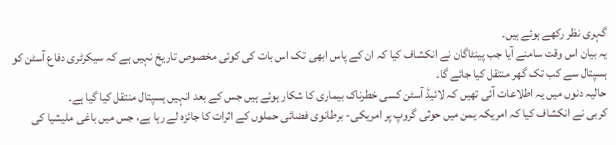گہری نظر رکھے ہوئے ہیں۔
یہ بیان اس وقت سامنے آیا جب پینٹاگان نے انکشاف کیا کہ ان کے پاس ابھی تک اس بات کی کوئی مخصوص تاریخ نہیں ہے کہ سیکرٹری دفاع آسٹن کو ہسپتال سے کب تک گھر منتقل کیا جائے گا۔
حالیہ دنوں میں یہ اطلاعات آئی تھیں کہ لائیڈ آسٹن کسی خطرناک بیماری کا شکار ہوئے ہیں جس کے بعد انہیں ہسپتال منتقل کیا گیا ہے۔
کربی نے انکشاف کیا کہ امریکہ یمن میں حوثی گروپ پر امریکی- برطانوی فضائی حملوں کے اثرات کا جائزہ لے رہا ہے، جس میں باغی ملیشیا کی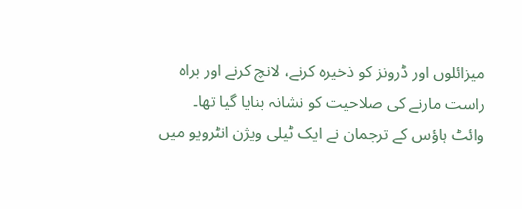میزائلوں اور ڈرونز کو ذخیرہ کرنے، لانچ کرنے اور براہ راست مارنے کی صلاحیت کو نشانہ بنایا گیا تھا۔
وائٹ ہاؤس کے ترجمان نے ایک ٹیلی ویژن انٹرویو میں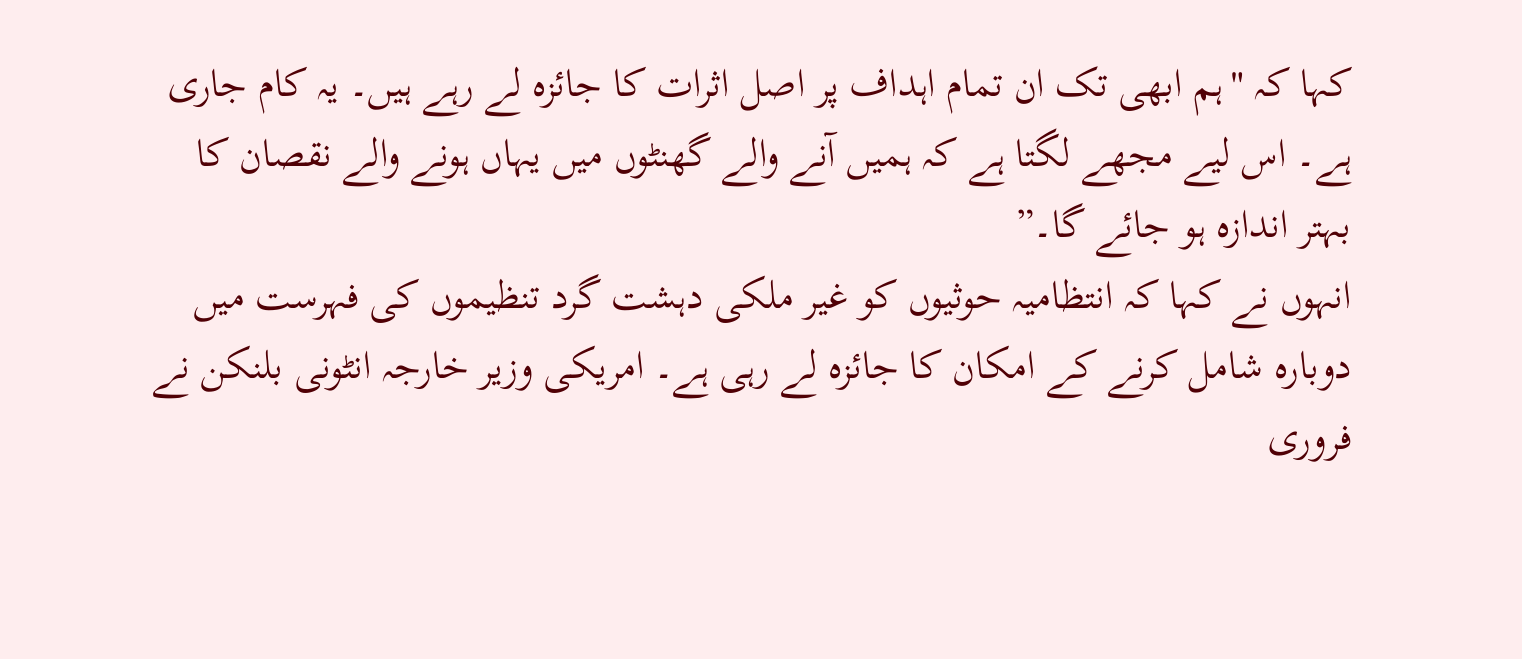کہا کہ "ہم ابھی تک ان تمام اہداف پر اصل اثرات کا جائزہ لے رہے ہیں۔ یہ کام جاری ہے۔ اس لیے مجھے لگتا ہے کہ ہمیں آنے والے گھنٹوں میں یہاں ہونے والے نقصان کا بہتر اندازہ ہو جائے گا۔”
انہوں نے کہا کہ انتظامیہ حوثیوں کو غیر ملکی دہشت گرد تنظیموں کی فہرست میں دوبارہ شامل کرنے کے امکان کا جائزہ لے رہی ہے۔ امریکی وزیر خارجہ انٹونی بلنکن نے فروری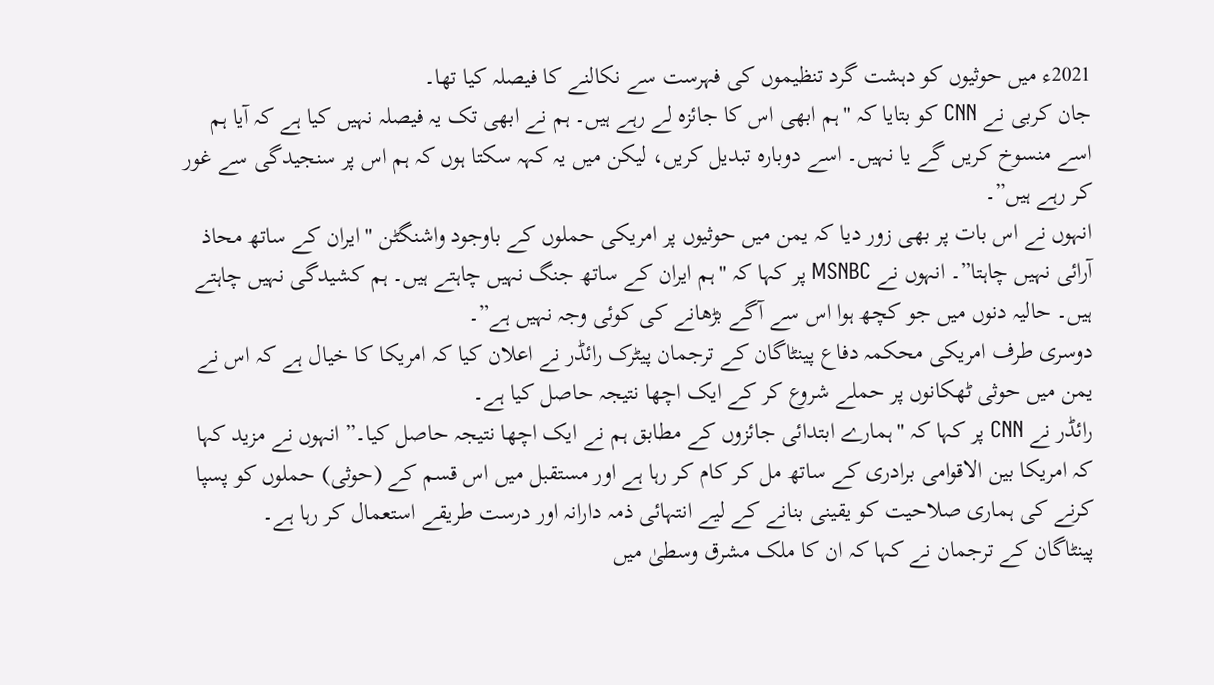2021ء میں حوثیوں کو دہشت گرد تنظیموں کی فہرست سے نکالنے کا فیصلہ کیا تھا۔
جان کربی نے CNN کو بتایا کہ "ہم ابھی اس کا جائزہ لے رہے ہیں۔ ہم نے ابھی تک یہ فیصلہ نہیں کیا ہے کہ آیا ہم اسے منسوخ کریں گے یا نہیں۔ اسے دوبارہ تبدیل کریں، لیکن میں یہ کہہ سکتا ہوں کہ ہم اس پر سنجیدگی سے غور کر رہے ہیں”۔
انہوں نے اس بات پر بھی زور دیا کہ یمن میں حوثیوں پر امریکی حملوں کے باوجود واشنگٹن "ایران کے ساتھ محاذ آرائی نہیں چاہتا”۔ انہوں نے MSNBC پر کہا کہ "ہم ایران کے ساتھ جنگ نہیں چاہتے ہیں۔ ہم کشیدگی نہیں چاہتے ہیں۔ حالیہ دنوں میں جو کچھ ہوا اس سے آگے بڑھانے کی کوئی وجہ نہیں ہے”۔
دوسری طرف امریکی محکمہ دفاع پینٹاگان کے ترجمان پیٹرک رائڈر نے اعلان کیا کہ امریکا کا خیال ہے کہ اس نے یمن میں حوثی ٹھکانوں پر حملے شروع کر کے ایک اچھا نتیجہ حاصل کیا ہے۔
رائڈر نے CNN پر کہا کہ "ہمارے ابتدائی جائزوں کے مطابق ہم نے ایک اچھا نتیجہ حاصل کیا۔” انہوں نے مزید کہا کہ امریکا بین الاقوامی برادری کے ساتھ مل کر کام کر رہا ہے اور مستقبل میں اس قسم کے (حوثی) حملوں کو پسپا کرنے کی ہماری صلاحیت کو یقینی بنانے کے لیے انتہائی ذمہ دارانہ اور درست طریقے استعمال کر رہا ہے۔
پینٹاگان کے ترجمان نے کہا کہ ان کا ملک مشرق وسطیٰ میں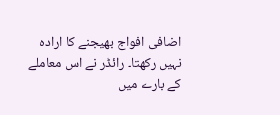اضافی افواج بھیجنے کا ارادہ نہیں رکھتا۔ رائڈر نے اس معاملے کے بارے میں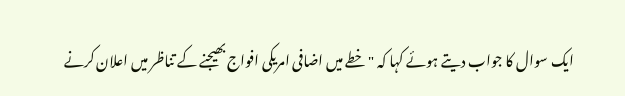ایک سوال کا جواب دیتے ہوئے کہا کہ "خطے میں اضافی امریکی افواج بھیجنے کے تناظر میں اعلان کرنے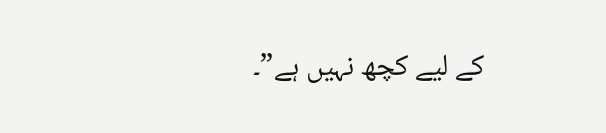کے لیے کچھ نہیں ہے”۔